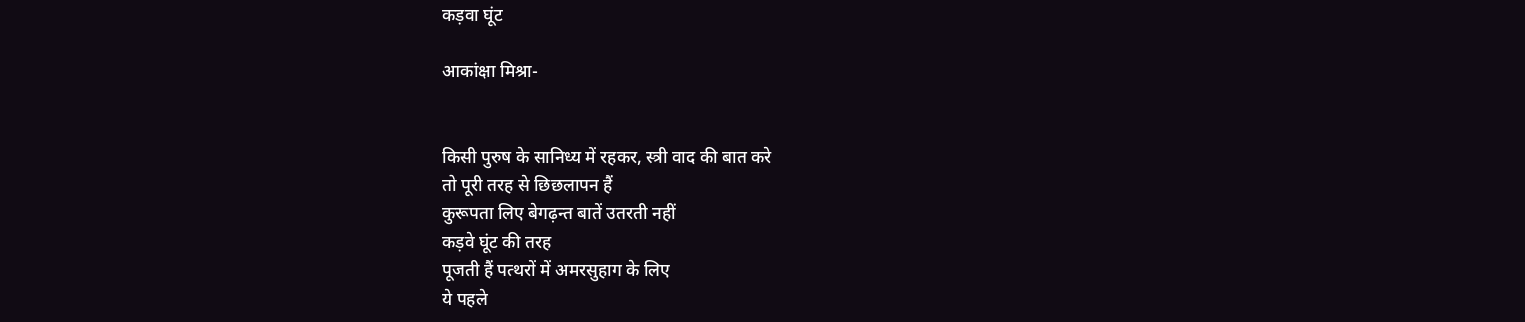कड़वा घूंट

आकांक्षा मिश्रा-


किसी पुरुष के सानिध्य में रहकर, स्त्री वाद की बात करे
तो पूरी तरह से छिछलापन हैं
कुरूपता लिए बेगढ़न्त बातें उतरती नहीं
कड़वे घूंट की तरह
पूजती हैं पत्थरों में अमरसुहाग के लिए
ये पहले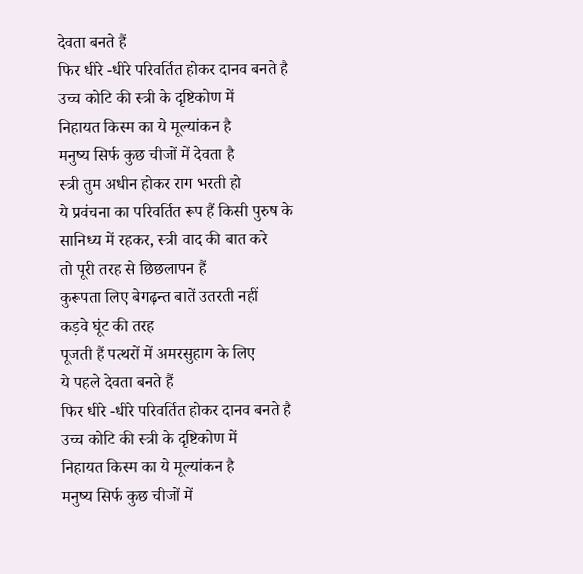देवता बनते हैं
फिर धीरे -धीरे परिवर्तित होकर दानव बनते है
उच्च कोटि की स्त्री के दृष्टिकोण में
निहायत किस्म का ये मूल्यांकन है
मनुष्य सिर्फ कुछ चीजों में देवता है
स्त्री तुम अधीन होकर राग भरती हो
ये प्रवंचना का परिवर्तित रूप हैं किसी पुरुष के सानिध्य में रहकर, स्त्री वाद की बात करे
तो पूरी तरह से छिछलापन हैं
कुरूपता लिए बेगढ़न्त बातें उतरती नहीं
कड़वे घूंट की तरह
पूजती हैं पत्थरों में अमरसुहाग के लिए
ये पहले देवता बनते हैं
फिर धीरे -धीरे परिवर्तित होकर दानव बनते है
उच्च कोटि की स्त्री के दृष्टिकोण में
निहायत किस्म का ये मूल्यांकन है
मनुष्य सिर्फ कुछ चीजों में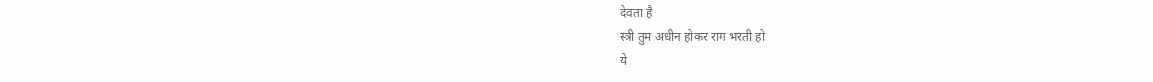देवता है
स्त्री तुम अधीन होकर राग भरती हो
ये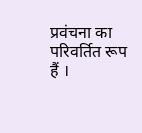प्रवंचना का परिवर्तित रूप हैं ।